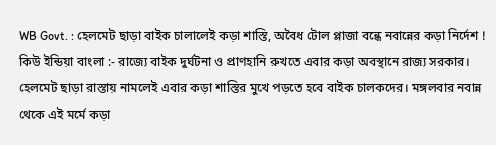WB Govt. : হেলমেট ছাড়া বাইক চালালেই কড়া শাস্তি, অবৈধ টোল প্লাজা বন্ধে নবান্নের কড়া নির্দেশ !
কিউ ইন্ডিয়া বাংলা :- রাজ্যে বাইক দুর্ঘটনা ও প্রাণহানি রুখতে এবার কড়া অবস্থানে রাজ্য সরকার। হেলমেট ছাড়া রাস্তায় নামলেই এবার কড়া শাস্তির মুখে পড়তে হবে বাইক চালকদের। মঙ্গলবার নবান্ন থেকে এই মর্মে কড়া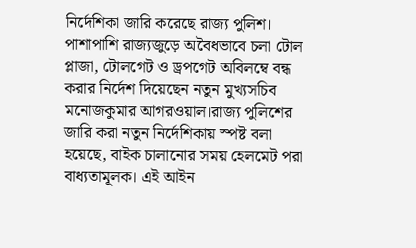নির্দেশিকা জারি করেছে রাজ্য পুলিশ। পাশাপাশি রাজ্যজুড়ে অবৈধভাবে চলা টোল প্লাজা, টোলগেট ও ড্রপগেট অবিলম্বে বন্ধ করার নির্দেশ দিয়েছেন নতুন মুখ্যসচিব মনোজকুমার আগরওয়াল।রাজ্য পুলিশের জারি করা নতুন নির্দেশিকায় স্পষ্ট বলা হয়েছে, বাইক চালানোর সময় হেলমেট পরা বাধ্যতামূলক। এই আইন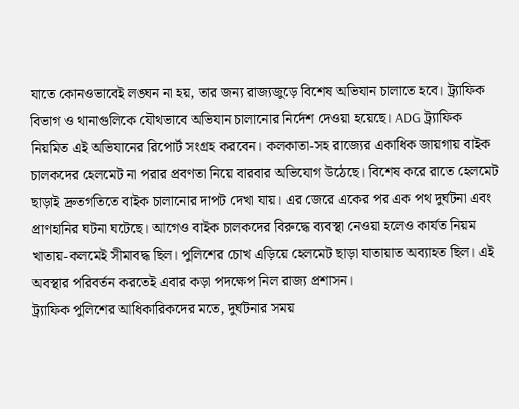যাতে কোনওভাবেই লঙ্ঘন না হয়, তার জন্য রাজ্যজুড়ে বিশেষ অভিযান চালাতে হবে। ট্র্যাফিক বিভাগ ও থানাগুলিকে যৌথভাবে অভিযান চালানোর নির্দেশ দেওয়া হয়েছে। ADG ট্র্যাফিক নিয়মিত এই অভিযানের রিপোর্ট সংগ্রহ করবেন। কলকাতা-সহ রাজ্যের একাধিক জায়গায় বাইক চালকদের হেলমেট না পরার প্রবণতা নিয়ে বারবার অভিযোগ উঠেছে। বিশেষ করে রাতে হেলমেট ছাড়াই দ্রুতগতিতে বাইক চালানোর দাপট দেখা যায়। এর জেরে একের পর এক পথ দুর্ঘটনা এবং প্রাণহানির ঘটনা ঘটেছে। আগেও বাইক চালকদের বিরুদ্ধে ব্যবস্থা নেওয়া হলেও কার্যত নিয়ম খাতায়-কলমেই সীমাবদ্ধ ছিল। পুলিশের চোখ এড়িয়ে হেলমেট ছাড়া যাতায়াত অব্যাহত ছিল। এই অবস্থার পরিবর্তন করতেই এবার কড়া পদক্ষেপ নিল রাজ্য প্রশাসন।
ট্র্যাফিক পুলিশের আধিকারিকদের মতে, দুর্ঘটনার সময়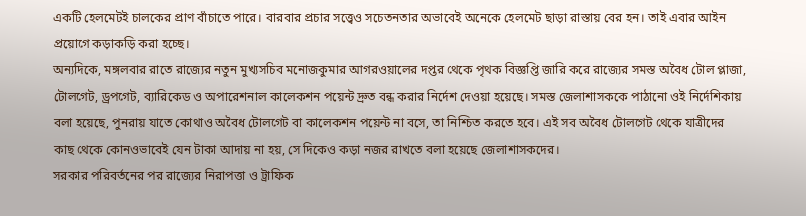একটি হেলমেটই চালকের প্রাণ বাঁচাতে পারে। বারবার প্রচার সত্ত্বেও সচেতনতার অভাবেই অনেকে হেলমেট ছাড়া রাস্তায় বের হন। তাই এবার আইন প্রয়োগে কড়াকড়ি করা হচ্ছে।
অন্যদিকে, মঙ্গলবার রাতে রাজ্যের নতুন মুখ্যসচিব মনোজকুমার আগরওয়ালের দপ্তর থেকে পৃথক বিজ্ঞপ্তি জারি করে রাজ্যের সমস্ত অবৈধ টোল প্লাজা, টোলগেট, ড্রপগেট, ব্যারিকেড ও অপারেশনাল কালেকশন পয়েন্ট দ্রুত বন্ধ করার নির্দেশ দেওয়া হয়েছে। সমস্ত জেলাশাসককে পাঠানো ওই নির্দেশিকায় বলা হয়েছে, পুনরায় যাতে কোথাও অবৈধ টোলগেট বা কালেকশন পয়েন্ট না বসে, তা নিশ্চিত করতে হবে। এই সব অবৈধ টোলগেট থেকে যাত্রীদের কাছ থেকে কোনওভাবেই যেন টাকা আদায় না হয়, সে দিকেও কড়া নজর রাখতে বলা হয়েছে জেলাশাসকদের।
সরকার পরিবর্তনের পর রাজ্যের নিরাপত্তা ও ট্রাফিক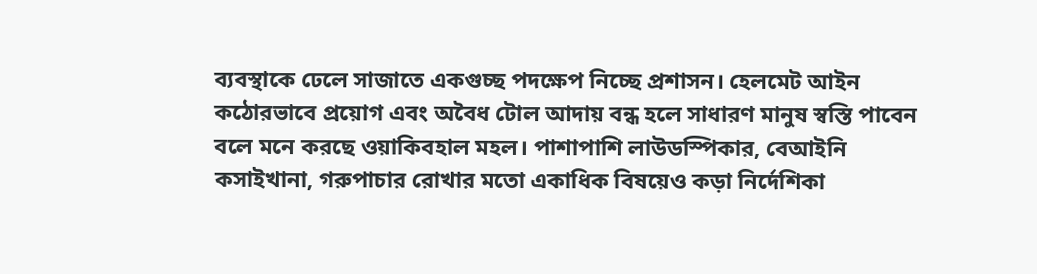ব্যবস্থাকে ঢেলে সাজাতে একগুচ্ছ পদক্ষেপ নিচ্ছে প্রশাসন। হেলমেট আইন কঠোরভাবে প্রয়োগ এবং অবৈধ টোল আদায় বন্ধ হলে সাধারণ মানুষ স্বস্তি পাবেন বলে মনে করছে ওয়াকিবহাল মহল। পাশাপাশি লাউডস্পিকার, বেআইনি কসাইখানা, গরুপাচার রোখার মতো একাধিক বিষয়েও কড়া নির্দেশিকা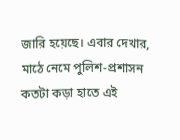জারি হয়েছে। এবার দেখার, মাঠে নেমে পুলিশ-প্রশাসন কতটা কড়া হাতে এই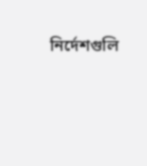নির্দেশগুলি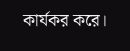কার্যকর করে।